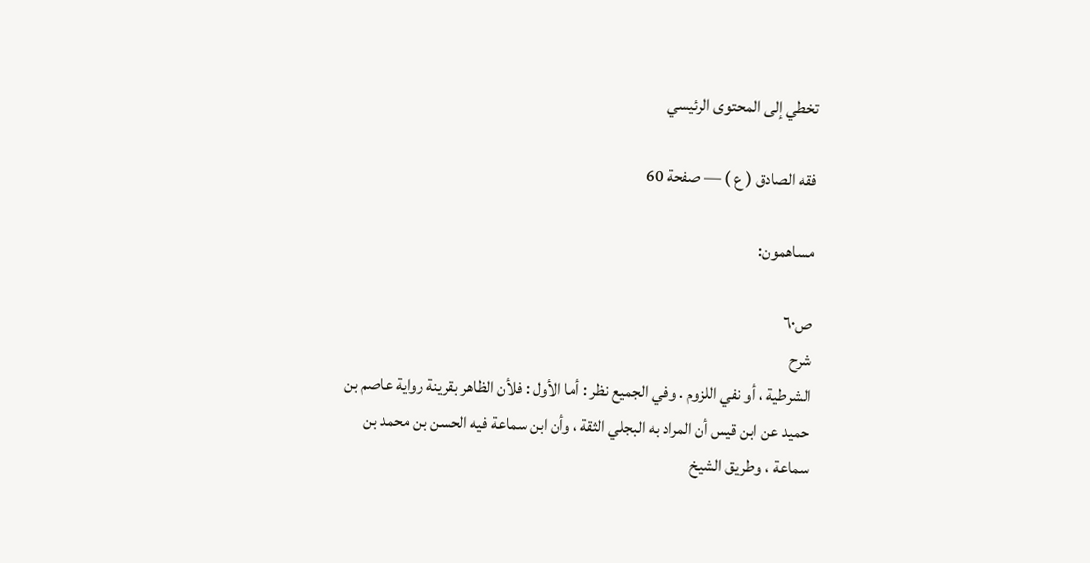تخطي إلى المحتوى الرئيسي

فقه الصادق ( ع ) — صفحة 60

مساهمون:

ص٦٠
شرح
الشرطية ، أو نفي اللزوم . وفي الجميع نظر : أما الأول : فلأن الظاهر بقرينة رواية عاصم بن حميد عن ابن قيس أن المراد به البجلي الثقة ، وأن ابن سماعة فيه الحسن بن محمد بن سماعة ، وطريق الشيخ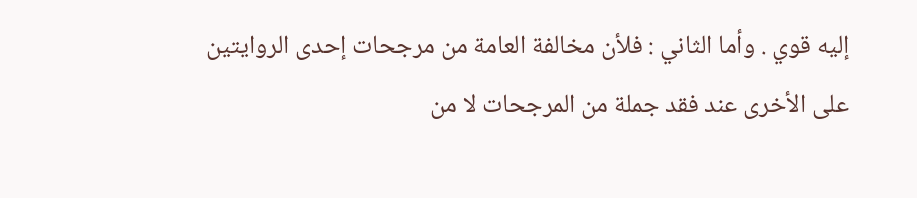إليه قوي . وأما الثاني : فلأن مخالفة العامة من مرجحات إحدى الروايتين على الأخرى عند فقد جملة من المرجحات لا من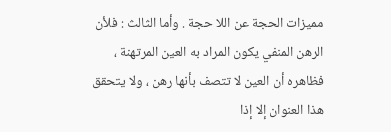مميزات الحجة عن اللا حجة . وأما الثالث : فلأن الرهن المنفي يكون المراد به العين المرتهنة ، فظاهره أن العين لا تتصف بأنها رهن ، ولا يتحقق هذا العنوان إلا إذا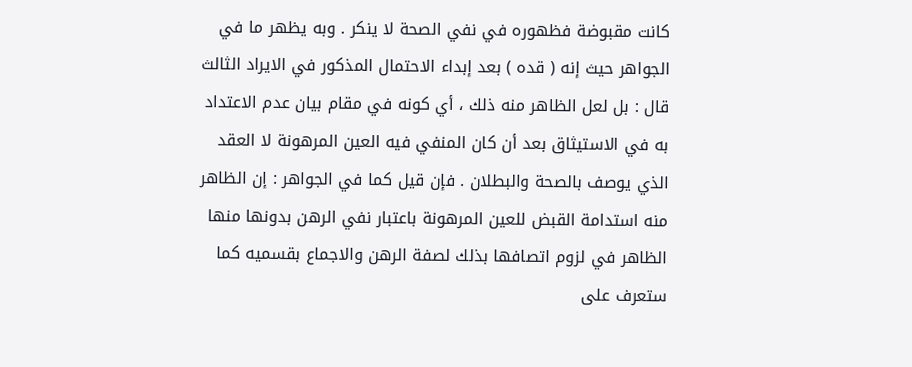كانت مقبوضة فظهوره في نفي الصحة لا ينكر . وبه يظهر ما في الجواهر حيث إنه ( قده ) بعد إبداء الاحتمال المذكور في الايراد الثالث قال : بل لعل الظاهر منه ذلك ، أي كونه في مقام بيان عدم الاعتداد به في الاستيثاق بعد أن كان المنفي فيه العين المرهونة لا العقد الذي يوصف بالصحة والبطلان . فإن قيل كما في الجواهر : إن الظاهر منه استدامة القبض للعين المرهونة باعتبار نفي الرهن بدونها منها الظاهر في لزوم اتصافها بذلك لصفة الرهن والاجماع بقسميه كما ستعرف على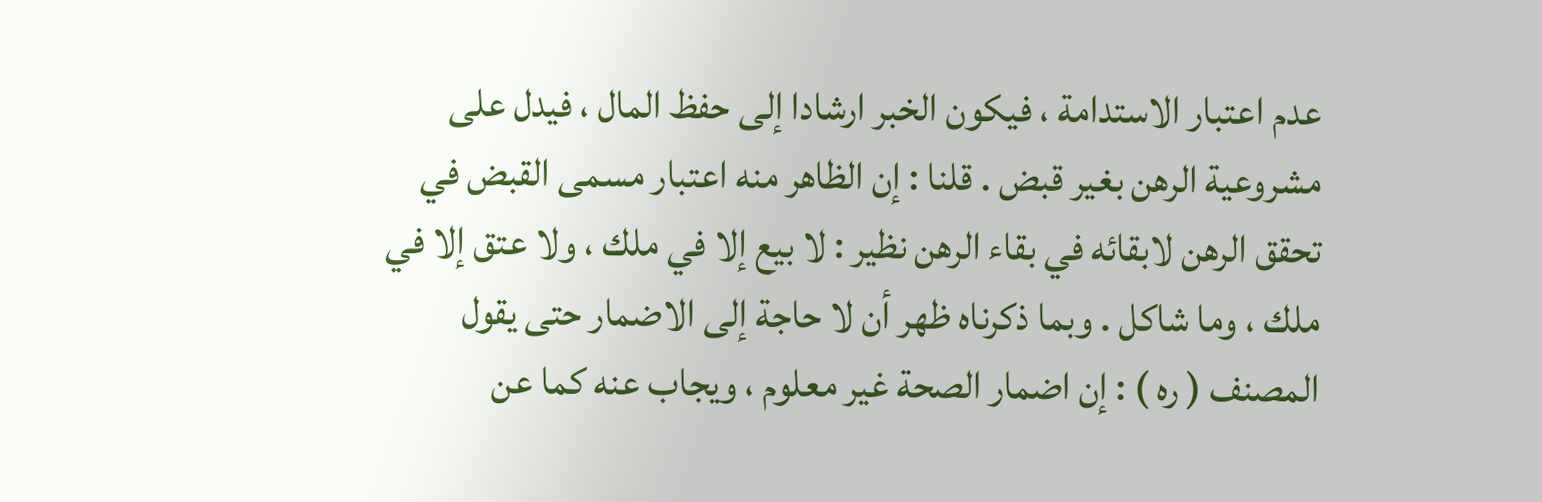عدم اعتبار الاستدامة ، فيكون الخبر ارشادا إلى حفظ المال ، فيدل على مشروعية الرهن بغير قبض . قلنا : إن الظاهر منه اعتبار مسمى القبض في تحقق الرهن لابقائه في بقاء الرهن نظير : لا بيع إلا في ملك ، ولا عتق إلا في ملك ، وما شاكل . وبما ذكرناه ظهر أن لا حاجة إلى الاضمار حتى يقول المصنف ( ره ) : إن اضمار الصحة غير معلوم ، ويجاب عنه كما عن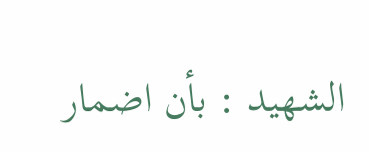الشهيد : بأن اضمار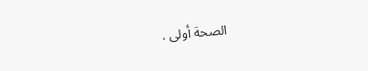الصحة أولى .